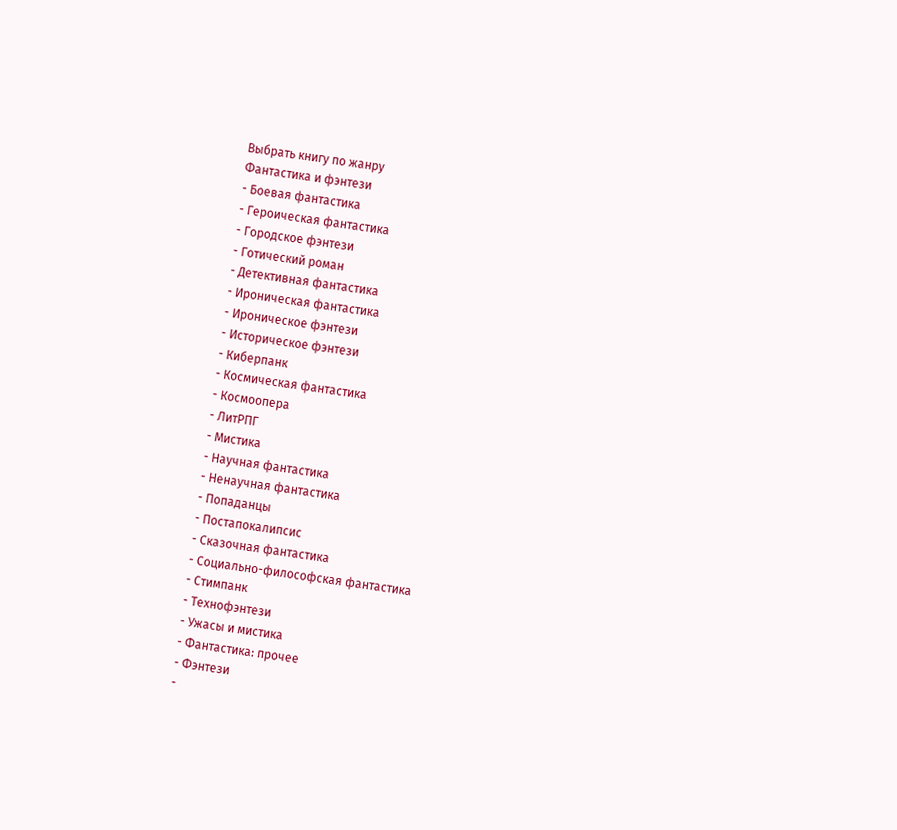Выбрать книгу по жанру
Фантастика и фэнтези
- Боевая фантастика
- Героическая фантастика
- Городское фэнтези
- Готический роман
- Детективная фантастика
- Ироническая фантастика
- Ироническое фэнтези
- Историческое фэнтези
- Киберпанк
- Космическая фантастика
- Космоопера
- ЛитРПГ
- Мистика
- Научная фантастика
- Ненаучная фантастика
- Попаданцы
- Постапокалипсис
- Сказочная фантастика
- Социально-философская фантастика
- Стимпанк
- Технофэнтези
- Ужасы и мистика
- Фантастика: прочее
- Фэнтези
-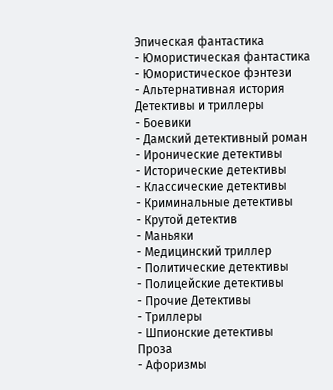Эпическая фантастика
- Юмористическая фантастика
- Юмористическое фэнтези
- Альтернативная история
Детективы и триллеры
- Боевики
- Дамский детективный роман
- Иронические детективы
- Исторические детективы
- Классические детективы
- Криминальные детективы
- Крутой детектив
- Маньяки
- Медицинский триллер
- Политические детективы
- Полицейские детективы
- Прочие Детективы
- Триллеры
- Шпионские детективы
Проза
- Афоризмы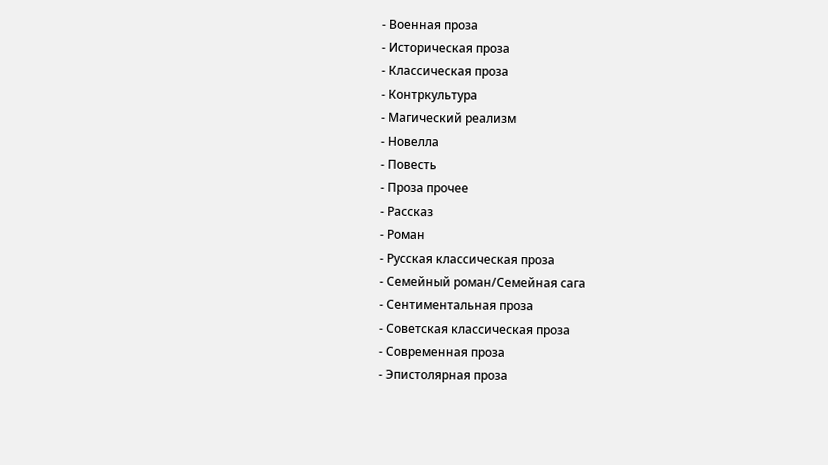- Военная проза
- Историческая проза
- Классическая проза
- Контркультура
- Магический реализм
- Новелла
- Повесть
- Проза прочее
- Рассказ
- Роман
- Русская классическая проза
- Семейный роман/Семейная сага
- Сентиментальная проза
- Советская классическая проза
- Современная проза
- Эпистолярная проза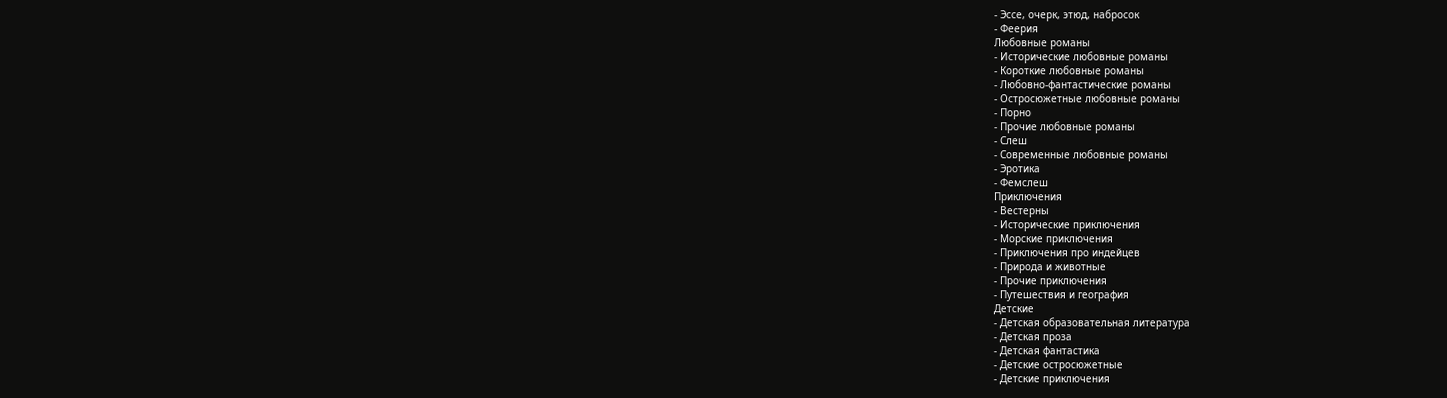- Эссе, очерк, этюд, набросок
- Феерия
Любовные романы
- Исторические любовные романы
- Короткие любовные романы
- Любовно-фантастические романы
- Остросюжетные любовные романы
- Порно
- Прочие любовные романы
- Слеш
- Современные любовные романы
- Эротика
- Фемслеш
Приключения
- Вестерны
- Исторические приключения
- Морские приключения
- Приключения про индейцев
- Природа и животные
- Прочие приключения
- Путешествия и география
Детские
- Детская образовательная литература
- Детская проза
- Детская фантастика
- Детские остросюжетные
- Детские приключения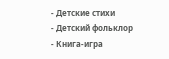- Детские стихи
- Детский фольклор
- Книга-игра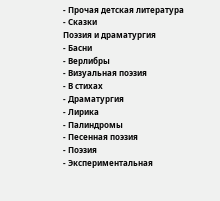- Прочая детская литература
- Сказки
Поэзия и драматургия
- Басни
- Верлибры
- Визуальная поэзия
- В стихах
- Драматургия
- Лирика
- Палиндромы
- Песенная поэзия
- Поэзия
- Экспериментальная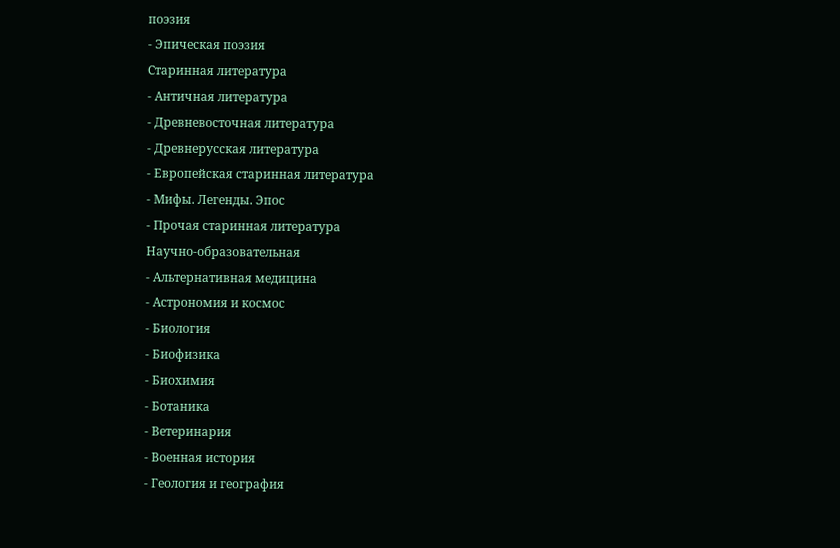поэзия
- Эпическая поэзия
Старинная литература
- Античная литература
- Древневосточная литература
- Древнерусская литература
- Европейская старинная литература
- Мифы. Легенды. Эпос
- Прочая старинная литература
Научно-образовательная
- Альтернативная медицина
- Астрономия и космос
- Биология
- Биофизика
- Биохимия
- Ботаника
- Ветеринария
- Военная история
- Геология и география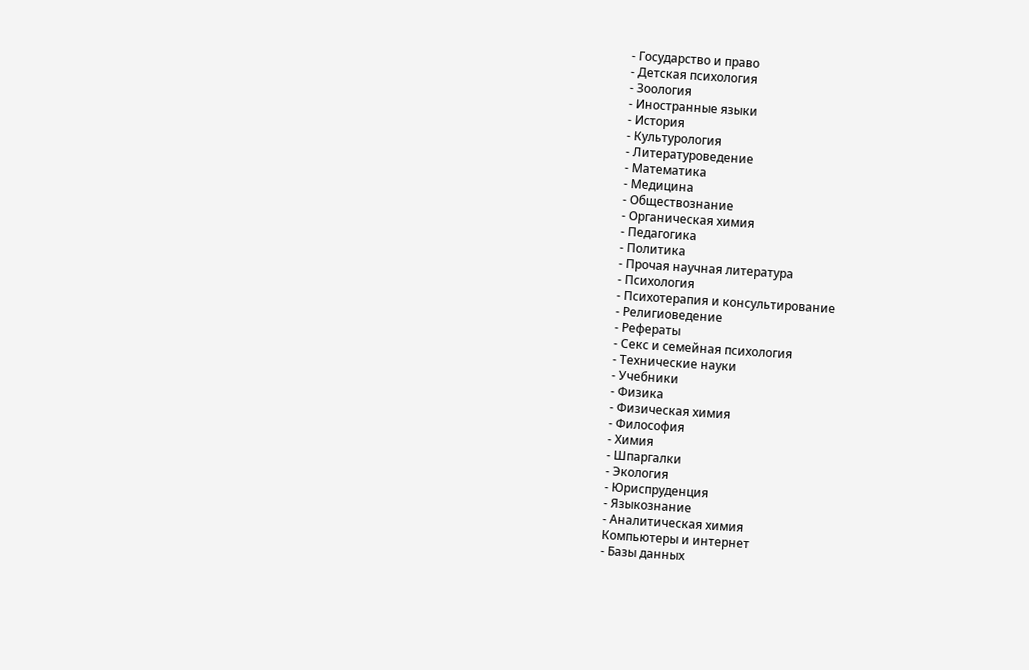- Государство и право
- Детская психология
- Зоология
- Иностранные языки
- История
- Культурология
- Литературоведение
- Математика
- Медицина
- Обществознание
- Органическая химия
- Педагогика
- Политика
- Прочая научная литература
- Психология
- Психотерапия и консультирование
- Религиоведение
- Рефераты
- Секс и семейная психология
- Технические науки
- Учебники
- Физика
- Физическая химия
- Философия
- Химия
- Шпаргалки
- Экология
- Юриспруденция
- Языкознание
- Аналитическая химия
Компьютеры и интернет
- Базы данных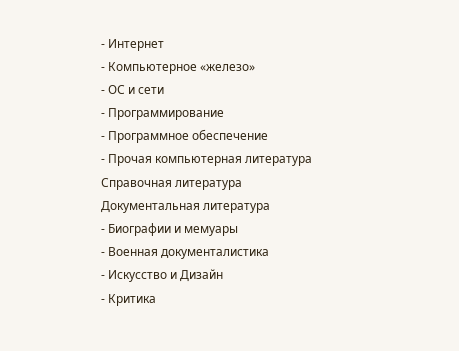- Интернет
- Компьютерное «железо»
- ОС и сети
- Программирование
- Программное обеспечение
- Прочая компьютерная литература
Справочная литература
Документальная литература
- Биографии и мемуары
- Военная документалистика
- Искусство и Дизайн
- Критика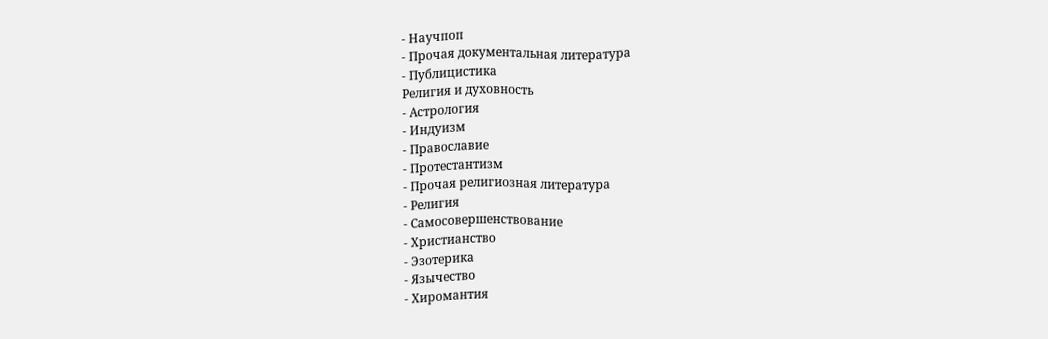- Научпоп
- Прочая документальная литература
- Публицистика
Религия и духовность
- Астрология
- Индуизм
- Православие
- Протестантизм
- Прочая религиозная литература
- Религия
- Самосовершенствование
- Христианство
- Эзотерика
- Язычество
- Хиромантия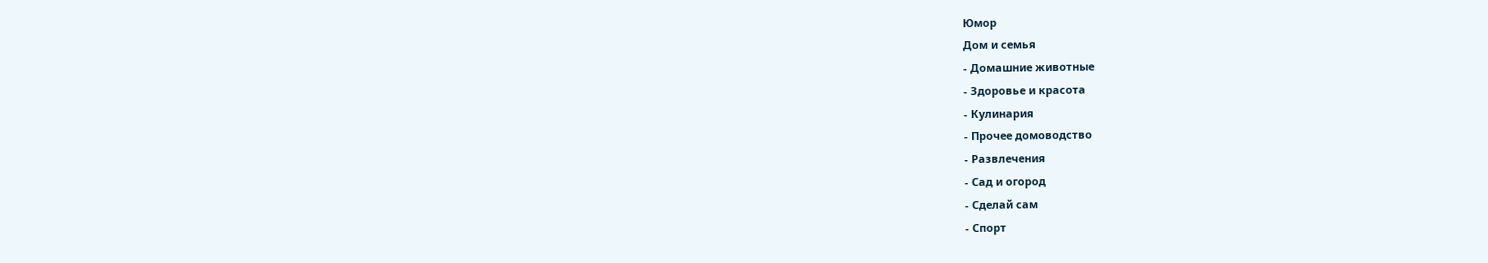Юмор
Дом и семья
- Домашние животные
- Здоровье и красота
- Кулинария
- Прочее домоводство
- Развлечения
- Сад и огород
- Сделай сам
- Спорт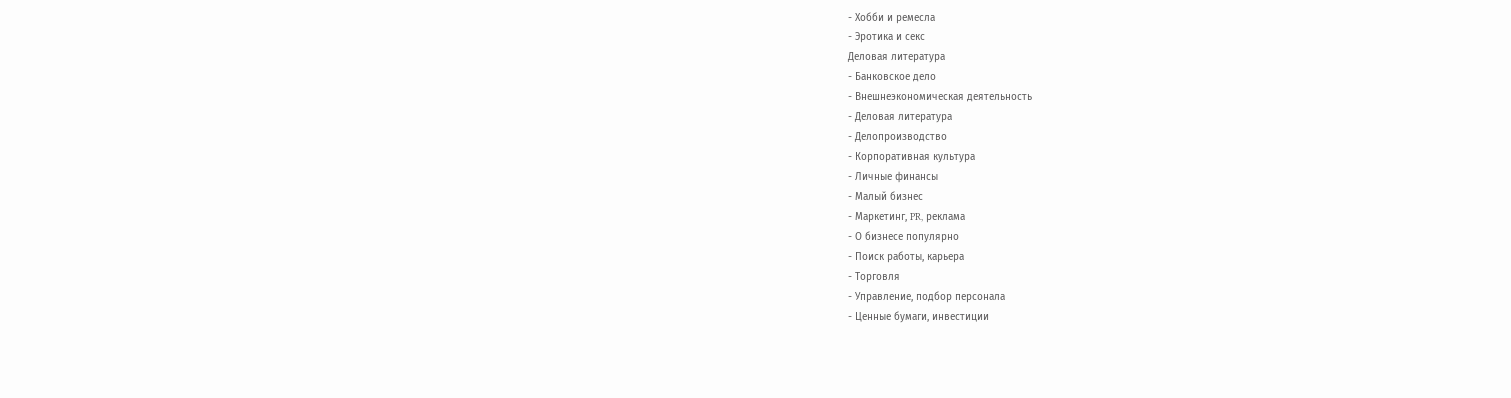- Хобби и ремесла
- Эротика и секс
Деловая литература
- Банковское дело
- Внешнеэкономическая деятельность
- Деловая литература
- Делопроизводство
- Корпоративная культура
- Личные финансы
- Малый бизнес
- Маркетинг, PR, реклама
- О бизнесе популярно
- Поиск работы, карьера
- Торговля
- Управление, подбор персонала
- Ценные бумаги, инвестиции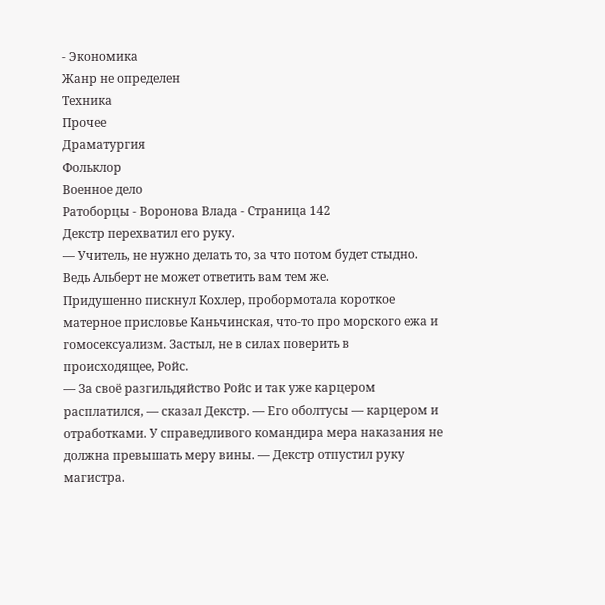- Экономика
Жанр не определен
Техника
Прочее
Драматургия
Фольклор
Военное дело
Ратоборцы - Воронова Влада - Страница 142
Декстр перехватил его руку.
— Учитель, не нужно делать то, за что потом будет стыдно. Ведь Альберт не может ответить вам тем же.
Придушенно пискнул Кохлер, пробормотала короткое матерное присловье Каньчинская, что-то про морского ежа и гомосексуализм. Застыл, не в силах поверить в происходящее, Ройс.
— За своё разгильдяйство Ройс и так уже карцером расплатился, — сказал Декстр. — Его оболтусы — карцером и отработками. У справедливого командира мера наказания не должна превышать меру вины. — Декстр отпустил руку магистра.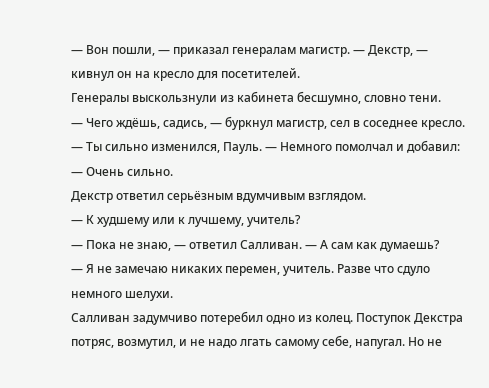— Вон пошли, — приказал генералам магистр. — Декстр, — кивнул он на кресло для посетителей.
Генералы выскользнули из кабинета бесшумно, словно тени.
— Чего ждёшь, садись, — буркнул магистр, сел в соседнее кресло. — Ты сильно изменился, Пауль. — Немного помолчал и добавил: — Очень сильно.
Декстр ответил серьёзным вдумчивым взглядом.
— К худшему или к лучшему, учитель?
— Пока не знаю, — ответил Салливан. — А сам как думаешь?
— Я не замечаю никаких перемен, учитель. Разве что сдуло немного шелухи.
Салливан задумчиво потеребил одно из колец. Поступок Декстра потряс, возмутил, и не надо лгать самому себе, напугал. Но не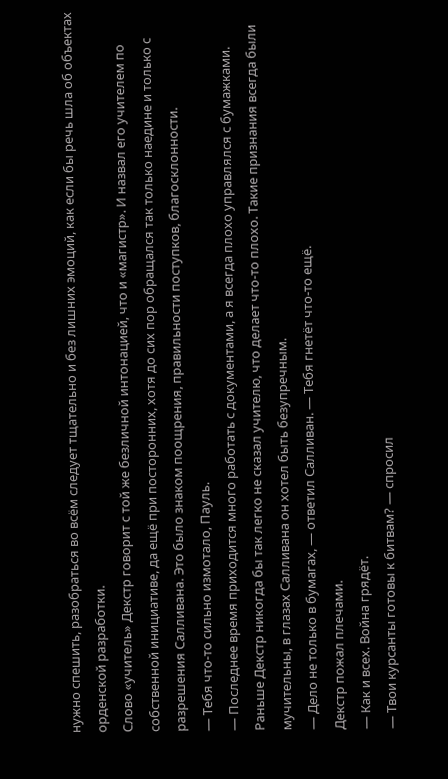нужно спешить, разобраться во всём следует тщательно и без лишних эмоций, как если бы речь шла об объектах орденской разработки.
Слово «учитель» Декстр говорит с той же безличной интонацией, что и «магистр». И назвал его учителем по собственной инициативе, да ещё при посторонних, хотя до сих пор обращался так только наедине и только с разрешения Салливана. Это было знаком поощрения, правильности поступков, благосклонности.
— Тебя что-то сильно измотало, Пауль.
— Последнее время приходится много работать с документами, а я всегда плохо управлялся с бумажками.
Раньше Декстр никогда бы так легко не сказал учителю, что делает что-то плохо. Такие признания всегда были мучительны, в глазах Салливана он хотел быть безупречным.
— Дело не только в бумагах, — ответил Салливан. — Тебя гнетёт что-то ещё.
Декстр пожал плечами.
— Как и всех. Война грядёт.
— Твои курсанты готовы к битвам? — спросил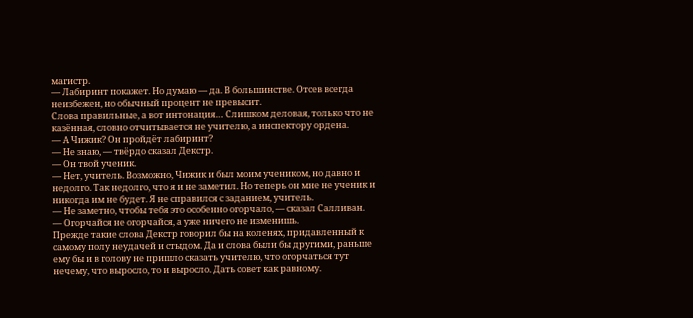магистр.
— Лабиринт покажет. Но думаю — да. В большинстве. Отсев всегда неизбежен, но обычный процент не превысит.
Слова правильные, а вот интонация… Слишком деловая, только что не казённая, словно отчитывается не учителю, а инспектору ордена.
— А Чижик? Он пройдёт лабиринт?
— Не знаю, — твёрдо сказал Декстр.
— Он твой ученик.
— Нет, учитель. Возможно, Чижик и был моим учеником, но давно и недолго. Так недолго, что я и не заметил. Но теперь он мне не ученик и никогда им не будет. Я не справился с заданием, учитель.
— Не заметно, чтобы тебя это особенно огорчало, — сказал Салливан.
— Огорчайся не огорчайся, а уже ничего не изменишь.
Прежде такие слова Декстр говорил бы на коленях, придавленный к самому полу неудачей и стыдом. Да и слова были бы другими, раньше ему бы и в голову не пришло сказать учителю, что огорчаться тут нечему, что выросло, то и выросло. Дать совет как равному.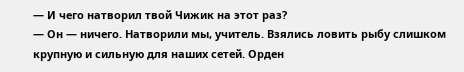— И чего натворил твой Чижик на этот раз?
— Он — ничего. Натворили мы, учитель. Взялись ловить рыбу слишком крупную и сильную для наших сетей. Орден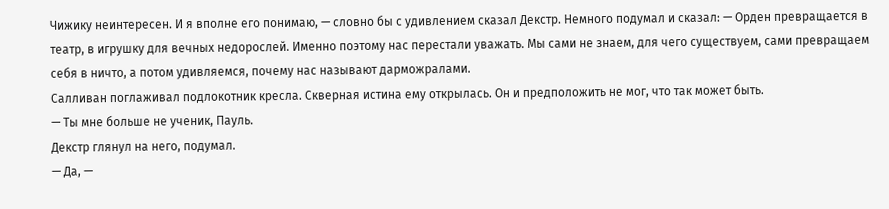Чижику неинтересен. И я вполне его понимаю, — словно бы с удивлением сказал Декстр. Немного подумал и сказал: — Орден превращается в театр, в игрушку для вечных недорослей. Именно поэтому нас перестали уважать. Мы сами не знаем, для чего существуем, сами превращаем себя в ничто, а потом удивляемся, почему нас называют дарможралами.
Салливан поглаживал подлокотник кресла. Скверная истина ему открылась. Он и предположить не мог, что так может быть.
— Ты мне больше не ученик, Пауль.
Декстр глянул на него, подумал.
— Да, —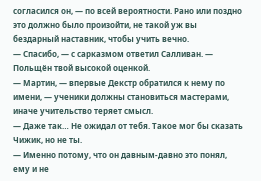согласился он, — по всей вероятности. Рано или поздно это должно было произойти, не такой уж вы бездарный наставник, чтобы учить вечно.
— Спасибо, — с сарказмом ответил Салливан. — Польщён твой высокой оценкой.
— Мартин, — впервые Декстр обратился к нему по имени, — ученики должны становиться мастерами, иначе учительство теряет смысл.
— Даже так… Не ожидал от тебя. Такое мог бы сказать Чижик, но не ты.
— Именно потому, что он давным-давно это понял, ему и не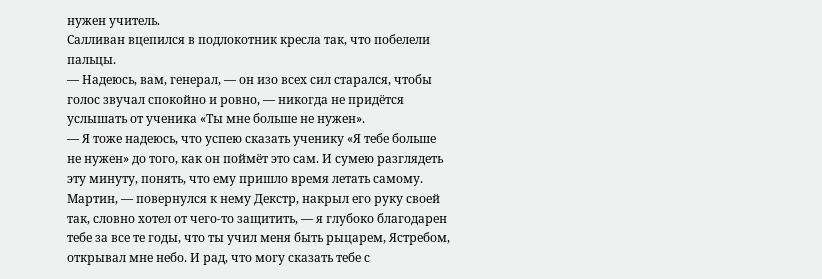нужен учитель.
Салливан вцепился в подлокотник кресла так, что побелели пальцы.
— Надеюсь, вам, генерал, — он изо всех сил старался, чтобы голос звучал спокойно и ровно, — никогда не придётся услышать от ученика «Ты мне больше не нужен».
— Я тоже надеюсь, что успею сказать ученику «Я тебе больше не нужен» до того, как он поймёт это сам. И сумею разглядеть эту минуту, понять, что ему пришло время летать самому. Мартин, — повернулся к нему Декстр, накрыл его руку своей так, словно хотел от чего-то защитить, — я глубоко благодарен тебе за все те годы, что ты учил меня быть рыцарем, Ястребом, открывал мне небо. И рад, что могу сказать тебе с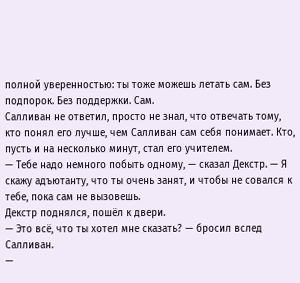полной уверенностью: ты тоже можешь летать сам. Без подпорок. Без поддержки. Сам.
Салливан не ответил, просто не знал, что отвечать тому, кто понял его лучше, чем Салливан сам себя понимает. Кто, пусть и на несколько минут, стал его учителем.
— Тебе надо немного побыть одному, — сказал Декстр. — Я скажу адъютанту, что ты очень занят, и чтобы не совался к тебе, пока сам не вызовешь.
Декстр поднялся, пошёл к двери.
— Это всё, что ты хотел мне сказать? — бросил вслед Салливан.
—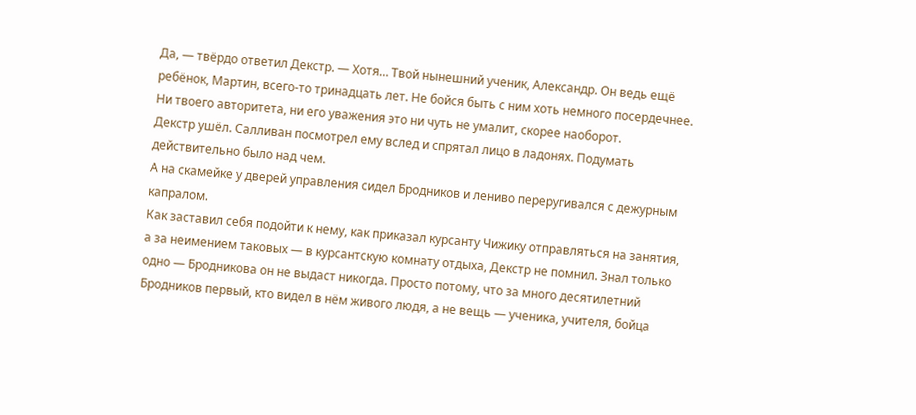Да, — твёрдо ответил Декстр. — Хотя… Твой нынешний ученик, Александр. Он ведь ещё ребёнок, Мартин, всего-то тринадцать лет. Не бойся быть с ним хоть немного посердечнее. Ни твоего авторитета, ни его уважения это ни чуть не умалит, скорее наоборот.
Декстр ушёл. Салливан посмотрел ему вслед и спрятал лицо в ладонях. Подумать действительно было над чем.
А на скамейке у дверей управления сидел Бродников и лениво переругивался с дежурным капралом.
Как заставил себя подойти к нему, как приказал курсанту Чижику отправляться на занятия, а за неимением таковых — в курсантскую комнату отдыха, Декстр не помнил. Знал только одно — Бродникова он не выдаст никогда. Просто потому, что за много десятилетний Бродников первый, кто видел в нём живого людя, а не вещь — ученика, учителя, бойца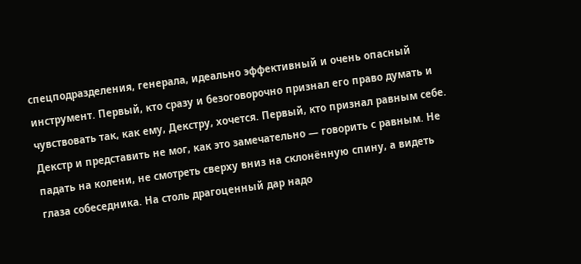спецподразделения, генерала, идеально эффективный и очень опасный инструмент. Первый, кто сразу и безоговорочно признал его право думать и чувствовать так, как ему, Декстру, хочется. Первый, кто признал равным себе. Декстр и представить не мог, как это замечательно — говорить с равным. Не падать на колени, не смотреть сверху вниз на склонённую спину, а видеть глаза собеседника. На столь драгоценный дар надо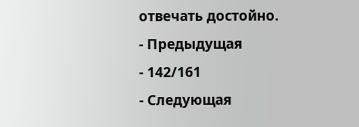отвечать достойно.
- Предыдущая
- 142/161
- Следующая